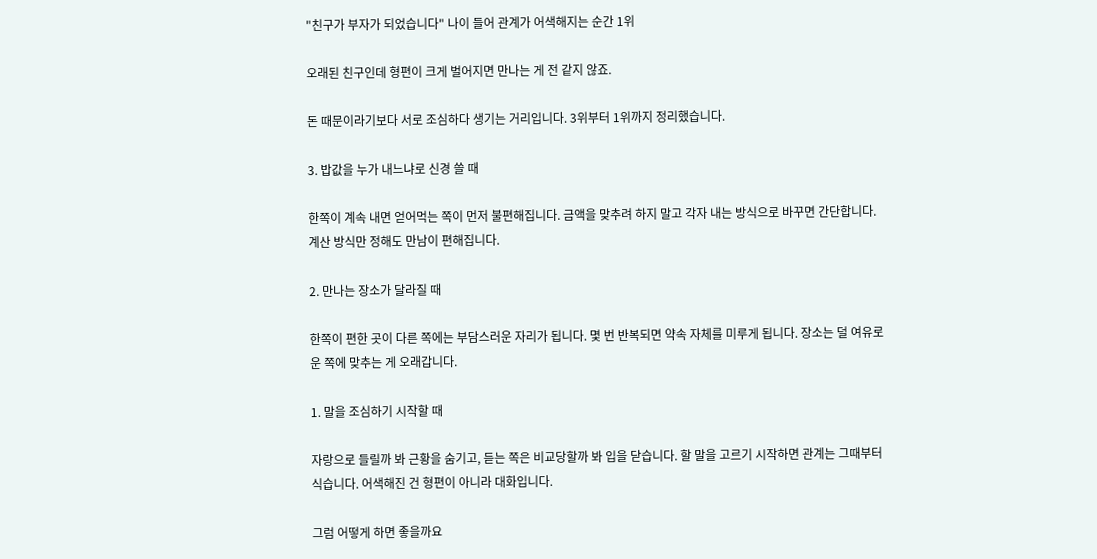"친구가 부자가 되었습니다" 나이 들어 관계가 어색해지는 순간 1위

오래된 친구인데 형편이 크게 벌어지면 만나는 게 전 같지 않죠.

돈 때문이라기보다 서로 조심하다 생기는 거리입니다. 3위부터 1위까지 정리했습니다.

3. 밥값을 누가 내느냐로 신경 쓸 때

한쪽이 계속 내면 얻어먹는 쪽이 먼저 불편해집니다. 금액을 맞추려 하지 말고 각자 내는 방식으로 바꾸면 간단합니다. 계산 방식만 정해도 만남이 편해집니다.

2. 만나는 장소가 달라질 때

한쪽이 편한 곳이 다른 쪽에는 부담스러운 자리가 됩니다. 몇 번 반복되면 약속 자체를 미루게 됩니다. 장소는 덜 여유로운 쪽에 맞추는 게 오래갑니다.

1. 말을 조심하기 시작할 때

자랑으로 들릴까 봐 근황을 숨기고, 듣는 쪽은 비교당할까 봐 입을 닫습니다. 할 말을 고르기 시작하면 관계는 그때부터 식습니다. 어색해진 건 형편이 아니라 대화입니다.

그럼 어떻게 하면 좋을까요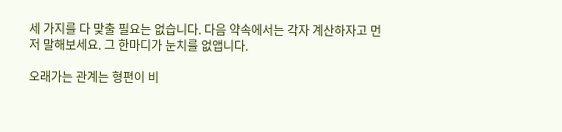세 가지를 다 맞출 필요는 없습니다. 다음 약속에서는 각자 계산하자고 먼저 말해보세요. 그 한마디가 눈치를 없앱니다.

오래가는 관계는 형편이 비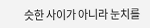슷한 사이가 아니라 눈치를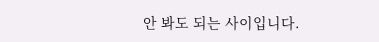안 봐도 되는 사이입니다.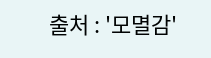출처 : '모멸감'